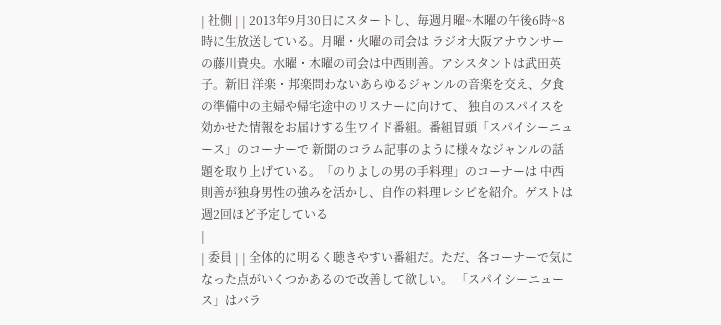| 社側 | | 2013年9月30日にスタートし、毎週月曜~木曜の午後6時~8時に生放送している。月曜・火曜の司会は ラジオ大阪アナウンサーの藤川貴央。水曜・木曜の司会は中西則善。アシスタントは武田英子。新旧 洋楽・邦楽問わないあらゆるジャンルの音楽を交え、夕食の準備中の主婦や帰宅途中のリスナーに向けて、 独自のスパイスを効かせた情報をお届けする生ワイド番組。番組冒頭「スパイシーニュース」のコーナーで 新聞のコラム記事のように様々なジャンルの話題を取り上げている。「のりよしの男の手料理」のコーナーは 中西則善が独身男性の強みを活かし、自作の料理レシピを紹介。ゲストは週2回ほど予定している
|
| 委員 | | 全体的に明るく聴きやすい番組だ。ただ、各コーナーで気になった点がいくつかあるので改善して欲しい。 「スパイシーニュース」はバラ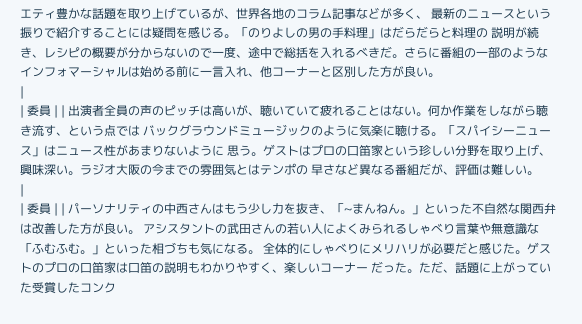エティ豊かな話題を取り上げているが、世界各地のコラム記事などが多く、 最新のニュースという振りで紹介することには疑問を感じる。「のりよしの男の手料理」はだらだらと料理の 説明が続き、レシピの概要が分からないので一度、途中で総括を入れるべきだ。さらに番組の一部のような インフォマーシャルは始める前に一言入れ、他コーナーと区別した方が良い。
|
| 委員 | | 出演者全員の声のピッチは高いが、聴いていて疲れることはない。何か作業をしながら聴き流す、という点では バックグラウンドミュージックのように気楽に聴ける。「スパイシーニュース」はニュース性があまりないように 思う。ゲストはプロの口笛家という珍しい分野を取り上げ、興味深い。ラジオ大阪の今までの雰囲気とはテンポの 早さなど異なる番組だが、評価は難しい。
|
| 委員 | | パーソナリティの中西さんはもう少し力を抜き、「~まんねん。」といった不自然な関西弁は改善した方が良い。 アシスタントの武田さんの若い人によくみられるしゃべり言葉や無意識な「ふむふむ。」といった相づちも気になる。 全体的にしゃべりにメリハリが必要だと感じた。ゲストのプロの口笛家は口笛の説明もわかりやすく、楽しいコーナー だった。ただ、話題に上がっていた受賞したコンク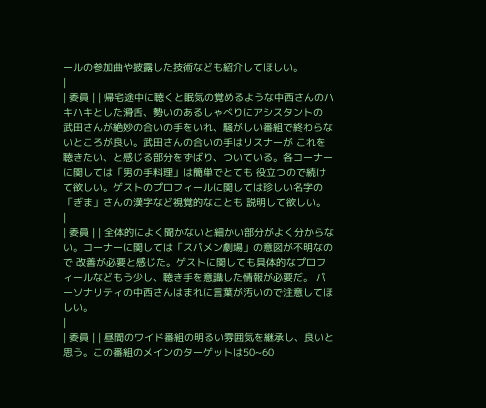ールの参加曲や披露した技術なども紹介してほしい。
|
| 委員 | | 帰宅途中に聴くと眠気の覚めるような中西さんのハキハキとした滑舌、勢いのあるしゃべりにアシスタントの 武田さんが絶妙の合いの手をいれ、騒がしい番組で終わらないところが良い。武田さんの合いの手はリスナーが これを聴きたい、と感じる部分をずばり、ついている。各コーナーに関しては「男の手料理」は簡単でとても 役立つので続けて欲しい。ゲストのプロフィールに関しては珍しい名字の「ぎま」さんの漢字など視覚的なことも 説明して欲しい。
|
| 委員 | | 全体的によく聞かないと細かい部分がよく分からない。コーナーに関しては「スパメン劇場」の意図が不明なので 改善が必要と感じた。ゲストに関しても具体的なプロフィールなどもう少し、聴き手を意識した情報が必要だ。 パーソナリティの中西さんはまれに言葉が汚いので注意してほしい。
|
| 委員 | | 昼間のワイド番組の明るい雰囲気を継承し、良いと思う。この番組のメインのターゲットは50~60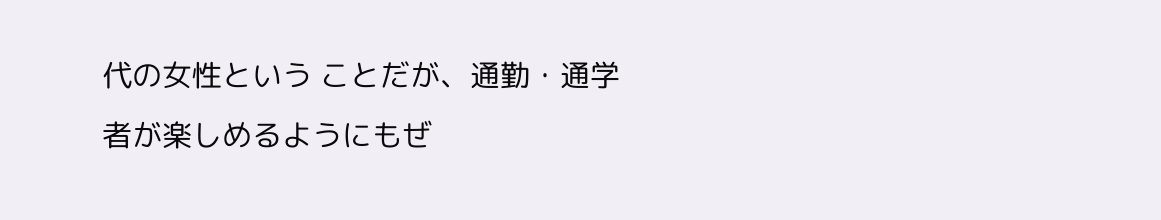代の女性という ことだが、通勤・通学者が楽しめるようにもぜ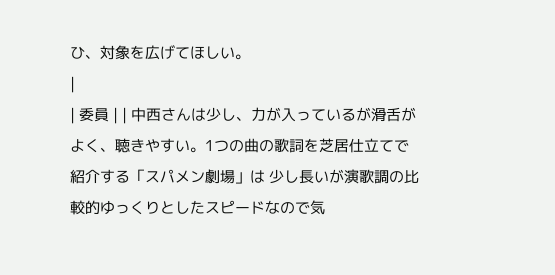ひ、対象を広げてほしい。
|
| 委員 | | 中西さんは少し、力が入っているが滑舌がよく、聴きやすい。1つの曲の歌詞を芝居仕立てで紹介する「スパメン劇場」は 少し長いが演歌調の比較的ゆっくりとしたスピードなので気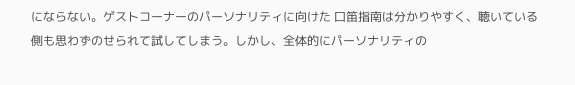にならない。ゲストコーナーのパーソナリティに向けた 口笛指南は分かりやすく、聴いている側も思わずのせられて試してしまう。しかし、全体的にパーソナリティの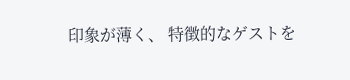印象が薄く、 特徴的なゲストを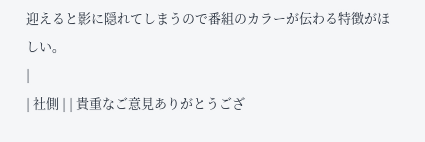迎えると影に隠れてしまうので番組のカラーが伝わる特徴がほしい。
|
| 社側 | | 貴重なご意見ありがとうござ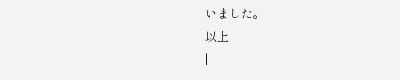いました。
以上
|